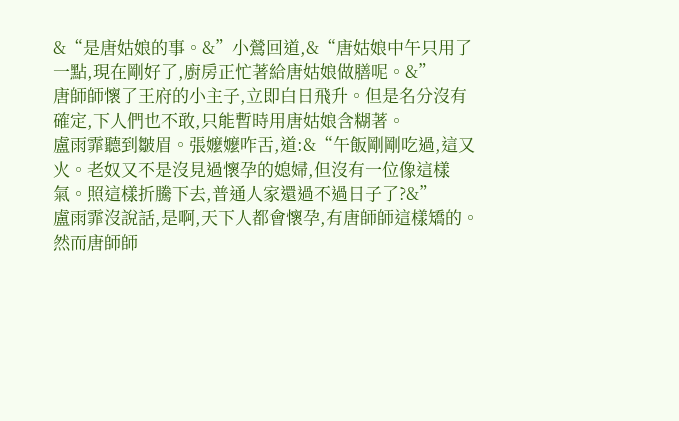&“是唐姑娘的事。&”小鶯回道,&“唐姑娘中午只用了一點,現在剛好了,廚房正忙著給唐姑娘做膳呢。&”
唐師師懷了王府的小主子,立即白日飛升。但是名分沒有確定,下人們也不敢,只能暫時用唐姑娘含糊著。
盧雨霏聽到皺眉。張嬤嬤咋舌,道:&“午飯剛剛吃過,這又火。老奴又不是沒見過懷孕的媳婦,但沒有一位像這樣氣。照這樣折騰下去,普通人家還過不過日子了?&”
盧雨霏沒說話,是啊,天下人都會懷孕,有唐師師這樣矯的。然而唐師師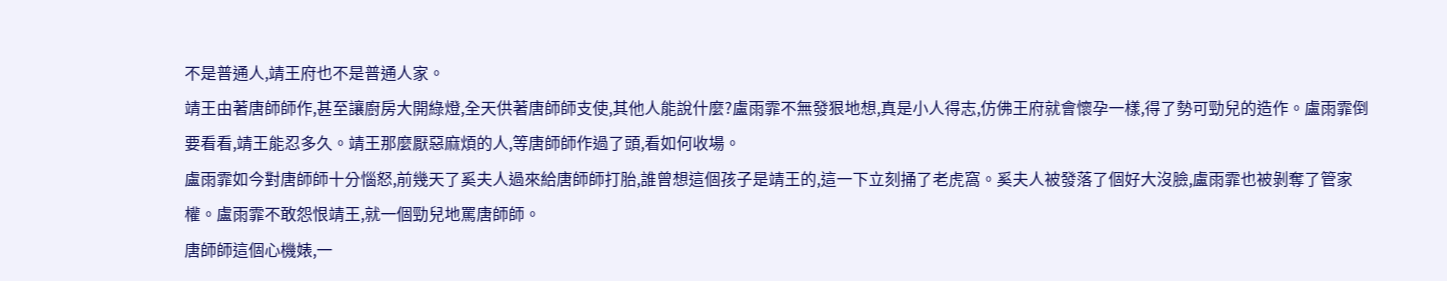不是普通人,靖王府也不是普通人家。
靖王由著唐師師作,甚至讓廚房大開綠燈,全天供著唐師師支使,其他人能說什麼?盧雨霏不無發狠地想,真是小人得志,仿佛王府就會懷孕一樣,得了勢可勁兒的造作。盧雨霏倒要看看,靖王能忍多久。靖王那麼厭惡麻煩的人,等唐師師作過了頭,看如何收場。
盧雨霏如今對唐師師十分惱怒,前幾天了奚夫人過來給唐師師打胎,誰曾想這個孩子是靖王的,這一下立刻捅了老虎窩。奚夫人被發落了個好大沒臉,盧雨霏也被剝奪了管家權。盧雨霏不敢怨恨靖王,就一個勁兒地罵唐師師。
唐師師這個心機婊,一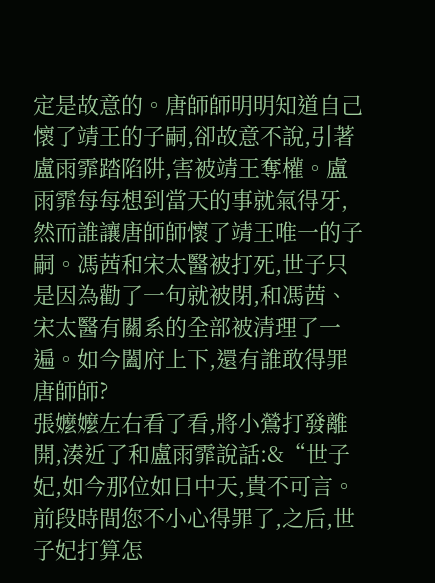定是故意的。唐師師明明知道自己懷了靖王的子嗣,卻故意不說,引著盧雨霏踏陷阱,害被靖王奪權。盧雨霏每每想到當天的事就氣得牙,然而誰讓唐師師懷了靖王唯一的子嗣。馮茜和宋太醫被打死,世子只是因為勸了一句就被閉,和馮茜、宋太醫有關系的全部被清理了一遍。如今闔府上下,還有誰敢得罪唐師師?
張嬤嬤左右看了看,將小鶯打發離開,湊近了和盧雨霏說話:&“世子妃,如今那位如日中天,貴不可言。前段時間您不小心得罪了,之后,世子妃打算怎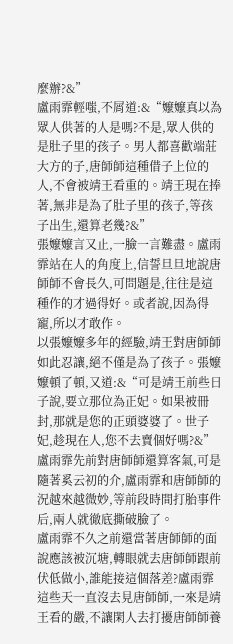麼辦?&”
盧雨霏輕嗤,不屑道:&“嬤嬤真以為眾人供著的人是嗎?不是,眾人供的是肚子里的孩子。男人都喜歡端莊大方的子,唐師師這種借子上位的人,不會被靖王看重的。靖王現在捧著,無非是為了肚子里的孩子,等孩子出生,還算老幾?&”
張嬤嬤言又止,一臉一言難盡。盧雨霏站在人的角度上,信誓旦旦地說唐師師不會長久,可問題是,往往是這種作的才過得好。或者說,因為得寵,所以才敢作。
以張嬤嬤多年的經驗,靖王對唐師師如此忍讓,絕不僅是為了孩子。張嬤嬤頓了頓,又道:&“可是靖王前些日子說,要立那位為正妃。如果被冊封,那就是您的正頭婆婆了。世子妃,趁現在人,您不去賣個好嗎?&”
盧雨霏先前對唐師師還算客氣,可是隨著奚云初的介,盧雨霏和唐師師的況越來越微妙,等前段時間打胎事件后,兩人就徹底撕破臉了。
盧雨霏不久之前還當著唐師師的面說應該被沉塘,轉眼就去唐師師跟前伏低做小,誰能接這個落差?盧雨霏這些天一直沒去見唐師師,一來是靖王看的嚴,不讓閑人去打擾唐師師養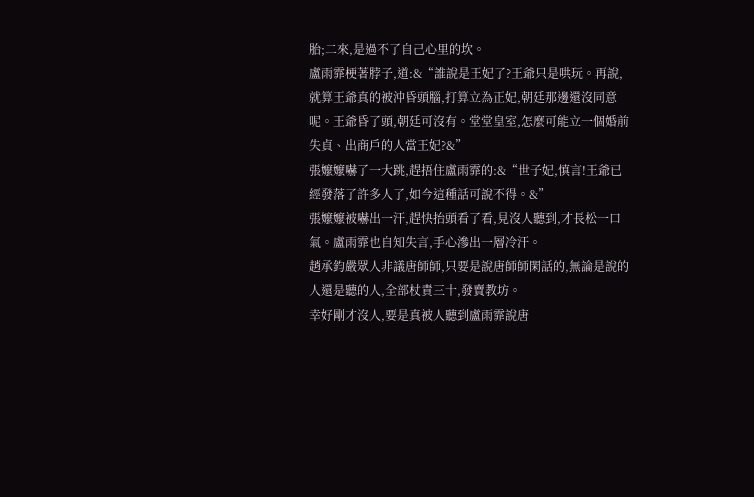胎;二來,是過不了自己心里的坎。
盧雨霏梗著脖子,道:&“誰說是王妃了?王爺只是哄玩。再說,就算王爺真的被沖昏頭腦,打算立為正妃,朝廷那邊還沒同意呢。王爺昏了頭,朝廷可沒有。堂堂皇室,怎麼可能立一個婚前失貞、出商戶的人當王妃?&”
張嬤嬤嚇了一大跳,趕捂住盧雨霏的:&“世子妃,慎言!王爺已經發落了許多人了,如今這種話可說不得。&”
張嬤嬤被嚇出一汗,趕快抬頭看了看,見沒人聽到,才長松一口氣。盧雨霏也自知失言,手心滲出一層冷汗。
趙承鈞嚴眾人非議唐師師,只要是說唐師師閑話的,無論是說的人還是聽的人,全部杖責三十,發賣教坊。
幸好剛才沒人,要是真被人聽到盧雨霏說唐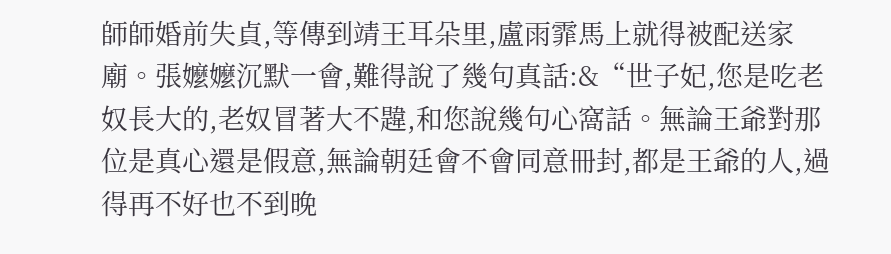師師婚前失貞,等傳到靖王耳朵里,盧雨霏馬上就得被配送家廟。張嬤嬤沉默一會,難得說了幾句真話:&“世子妃,您是吃老奴長大的,老奴冒著大不韙,和您說幾句心窩話。無論王爺對那位是真心還是假意,無論朝廷會不會同意冊封,都是王爺的人,過得再不好也不到晚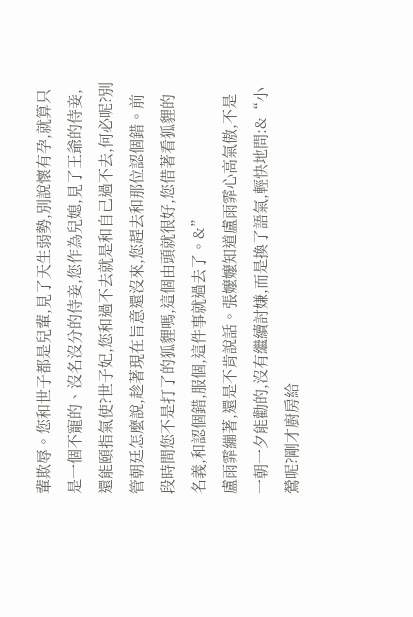輩欺辱。您和世子都是兒輩,見了天生弱勢,別說懷有孕,就算只是一個不寵的、沒名沒分的侍妾,您作為兒媳,見了王爺的侍妾,還能頤指氣使?世子妃,您和過不去就是和自己過不去,何必呢?別管朝廷怎麼說,趁著現在旨意還沒來,您趕去和那位認個錯。前段時間您不是打了的狐貍嗎,這個由頭就很好,您借著看狐貍的名義,和認個錯,服個,這件事就過去了。&”
盧雨霏繃著,還是不肯說話。張嬤嬤知道盧雨霏心高氣傲,不是一朝一夕能勸的,沒有繼續討嫌,而是換了語氣,輕快地問:&“小鶯呢?剛才廚房給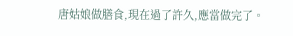唐姑娘做膳食,現在過了許久,應當做完了。